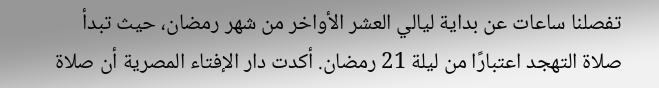تفصلنا ساعات عن بداية ليالي العشر الأواخر من شهر رمضان، حيث تبدأ صلاة التهجد اعتبارًا من ليلة 21 رمضان. أكدت دار الإفتاء المصرية أن صلاة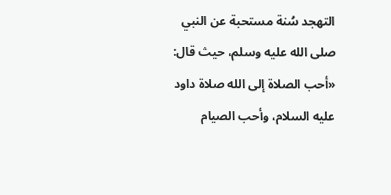التهجد سُنة مستحبة عن النبي صلى الله عليه وسلم، حيث قال: «أحب الصلاة إلى الله صلاة داود عليه السلام، وأحب الصيام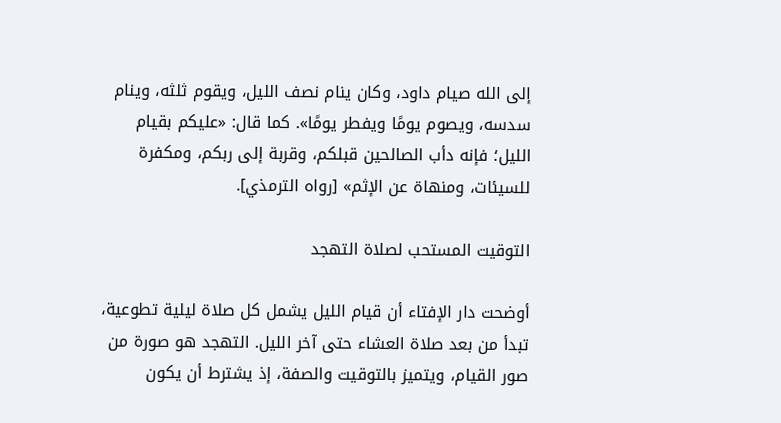إلى الله صيام داود، وكان ينام نصف الليل، ويقوم ثلثه، وينام سدسه، ويصوم يومًا ويفطر يومًا». كما قال: «عليكم بقيام الليل؛ فإنه دأب الصالحين قبلكم، وقربة إلى ربكم، ومكفرة للسيئات، ومنهاة عن الإثم» [رواه الترمذي].

التوقيت المستحب لصلاة التهجد

أوضحت دار الإفتاء أن قيام الليل يشمل كل صلاة ليلية تطوعية، تبدأ من بعد صلاة العشاء حتى آخر الليل. التهجد هو صورة من صور القيام، ويتميز بالتوقيت والصفة، إذ يشترط أن يكون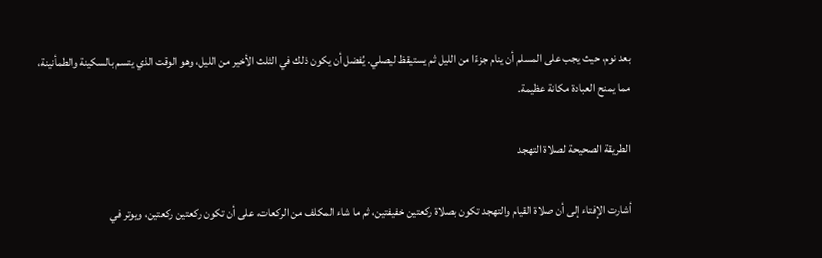بعد نوم، حيث يجب على المسلم أن ينام جزءًا من الليل ثم يستيقظ ليصلي. يُفضل أن يكون ذلك في الثلث الأخير من الليل، وهو الوقت الذي يتسم بالسكينة والطمأنينة، مما يمنح العبادة مكانة عظيمة.

الطريقة الصحيحة لصلاة التهجد

أشارت الإفتاء إلى أن صلاة القيام والتهجد تكون بصلاة ركعتين خفيفتين، ثم ما شاء المكلف من الركعات، على أن تكون ركعتين ركعتين، ويوتر في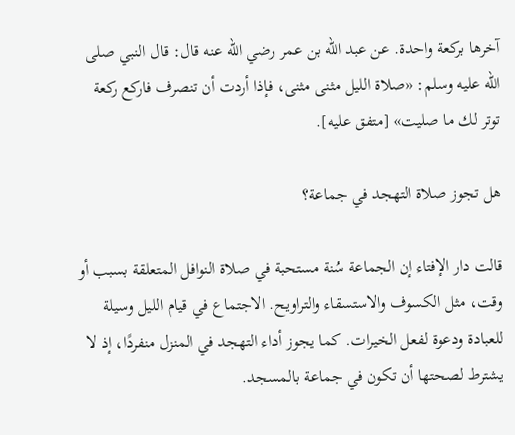آخرها بركعة واحدة. عن عبد الله بن عمر رضي الله عنه قال: قال النبي صلى الله عليه وسلم: «صلاة الليل مثنى مثنى، فإذا أردت أن تنصرف فاركع ركعة توتر لك ما صليت» [متفق عليه].

هل تجوز صلاة التهجد في جماعة؟

قالت دار الإفتاء إن الجماعة سُنة مستحبة في صلاة النوافل المتعلقة بسبب أو وقت، مثل الكسوف والاستسقاء والتراويح. الاجتماع في قيام الليل وسيلة للعبادة ودعوة لفعل الخيرات. كما يجوز أداء التهجد في المنزل منفردًا، إذ لا يشترط لصحتها أن تكون في جماعة بالمسجد.